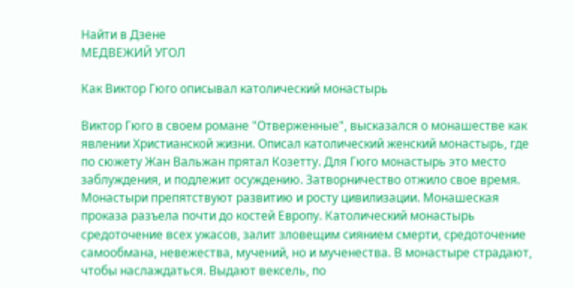Найти в Дзене
МЕДВЕЖИЙ УГОЛ

Как Виктор Гюго описывал католический монастырь

Виктор Гюго в своем романе "Отверженные", высказался о монашестве как явлении Христианской жизни. Описал католический женский монастырь, где по сюжету Жан Вальжан прятал Козетту. Для Гюго монастырь это место заблуждения, и подлежит осуждению. Затворничество отжило свое время. Монастыри препятствуют развитию и росту цивилизации. Монашеская проказа разъела почти до костей Европу. Католический монастырь средоточение всех ужасов, залит зловещим сиянием смерти, средоточение самообмана, невежества, мучений, но и мученества. В монастыре страдают, чтобы наслаждаться. Выдают вексель, по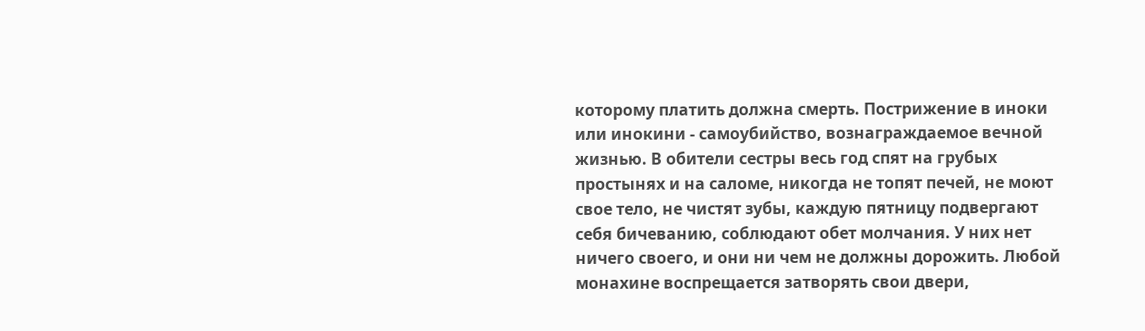которому платить должна смерть. Пострижение в иноки или инокини - самоубийство, вознаграждаемое вечной жизнью. В обители сестры весь год спят на грубых простынях и на саломе, никогда не топят печей, не моют свое тело, не чистят зубы, каждую пятницу подвергают себя бичеванию, соблюдают обет молчания. У них нет ничего своего, и они ни чем не должны дорожить. Любой монахине воспрещается затворять свои двери,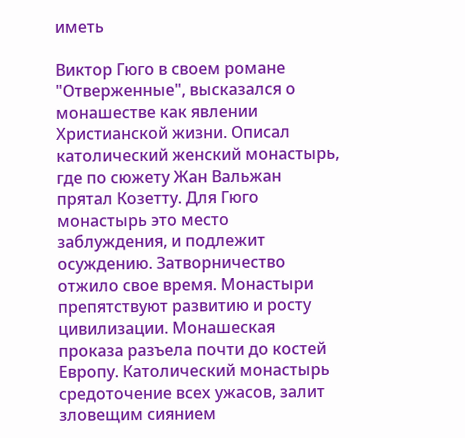иметь

Виктор Гюго в своем романе "Отверженные", высказался о монашестве как явлении Христианской жизни. Описал католический женский монастырь, где по сюжету Жан Вальжан прятал Козетту. Для Гюго монастырь это место заблуждения, и подлежит осуждению. Затворничество отжило свое время. Монастыри препятствуют развитию и росту цивилизации. Монашеская проказа разъела почти до костей Европу. Католический монастырь средоточение всех ужасов, залит зловещим сиянием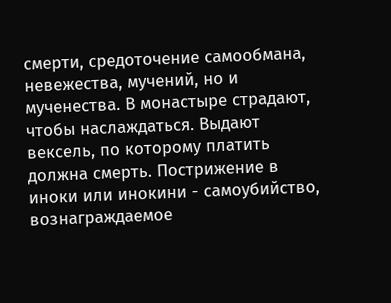смерти, средоточение самообмана, невежества, мучений, но и мученества. В монастыре страдают, чтобы наслаждаться. Выдают вексель, по которому платить должна смерть. Пострижение в иноки или инокини - самоубийство, вознаграждаемое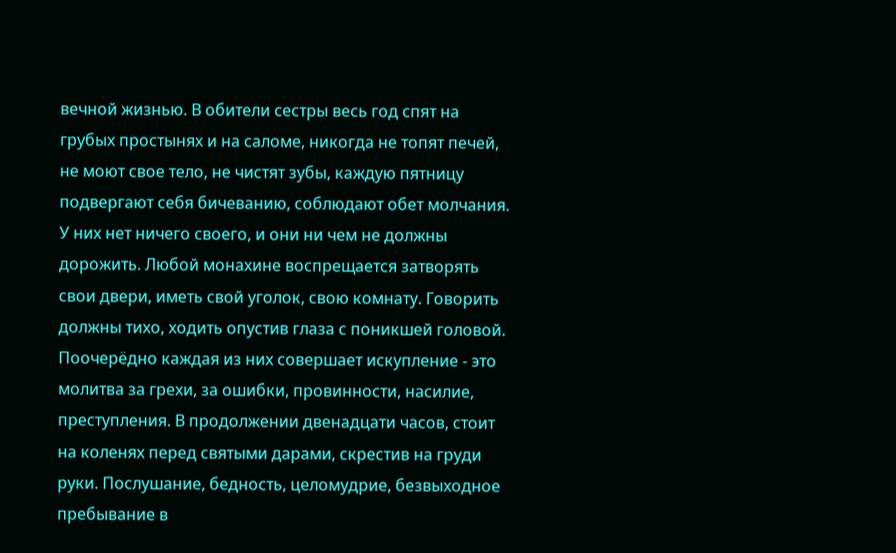вечной жизнью. В обители сестры весь год спят на грубых простынях и на саломе, никогда не топят печей, не моют свое тело, не чистят зубы, каждую пятницу подвергают себя бичеванию, соблюдают обет молчания. У них нет ничего своего, и они ни чем не должны дорожить. Любой монахине воспрещается затворять свои двери, иметь свой уголок, свою комнату. Говорить должны тихо, ходить опустив глаза с поникшей головой. Поочерёдно каждая из них совершает искупление - это молитва за грехи, за ошибки, провинности, насилие, преступления. В продолжении двенадцати часов, стоит на коленях перед святыми дарами, скрестив на груди руки. Послушание, бедность, целомудрие, безвыходное пребывание в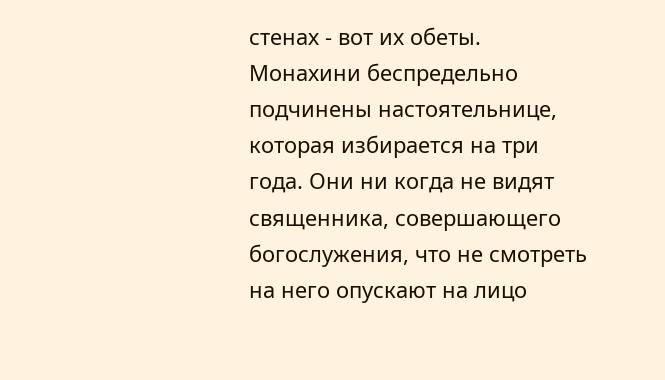стенах - вот их обеты. Монахини беспредельно подчинены настоятельнице, которая избирается на три года. Они ни когда не видят священника, совершающего богослужения, что не смотреть на него опускают на лицо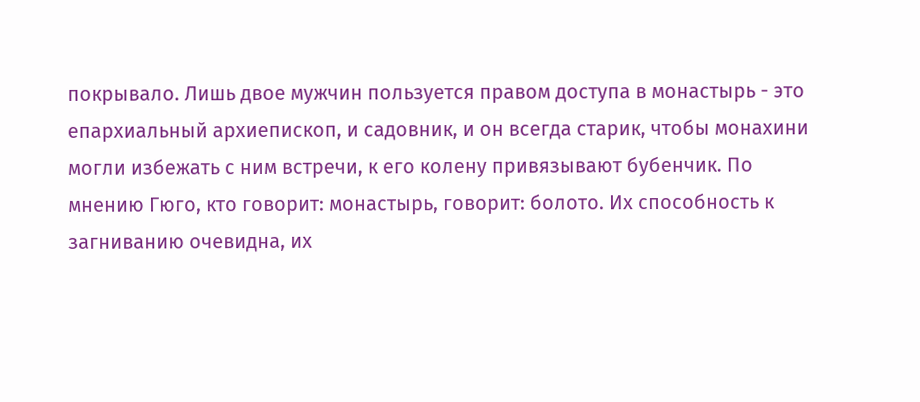покрывало. Лишь двое мужчин пользуется правом доступа в монастырь - это епархиальный архиепископ, и садовник, и он всегда старик, чтобы монахини могли избежать с ним встречи, к его колену привязывают бубенчик. По мнению Гюго, кто говорит: монастырь, говорит: болото. Их способность к загниванию очевидна, их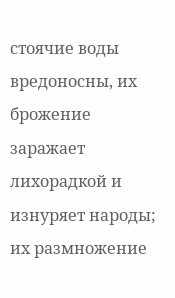стоячие воды вредоносны, их брожение заражает лихорадкой и изнуряет народы; их размножение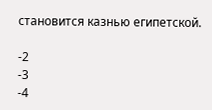становится казнью египетской.

-2
-3
-4